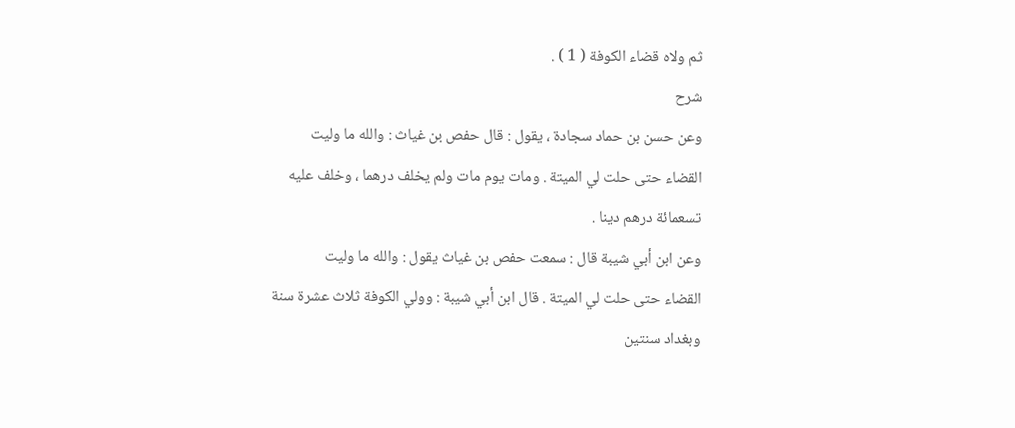ثم ولاه قضاء الكوفة ( 1 ) .
شرح
وعن حسن بن حماد سجادة ، يقول : قال حفص بن غياث : والله ما وليت
القضاء حتى حلت لي الميتة . ومات يوم مات ولم يخلف درهما ، وخلف عليه
تسعمائة درهم دينا .
وعن ابن أبي شيبة قال : سمعت حفص بن غياث يقول : والله ما وليت
القضاء حتى حلت لي الميتة . قال ابن أبي شيبة : وولي الكوفة ثلاث عشرة سنة
وبغداد سنتين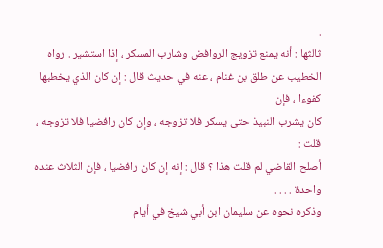.
ثالثها : أنه يمنع تزويج الروافض وشارب المسكر ، إذا استشير . رواه
الخطيب عن طلق بن غنام ، عنه في حديث قال : إن كان الذي يخطبها كفوءا ، فإن
كان يشرب النبيذ حتى يسكر فلا تزوجه ، وإن كان رافضيا فلا تزوجه ، قلت :
أصلح القاضي لم قلت هذا ؟ قال : إنه إن كان رافضيا ، فإن الثلاث عنده واحدة . . . .
وذكره نحوه عن سليمان ابن أبي شيخ في أيام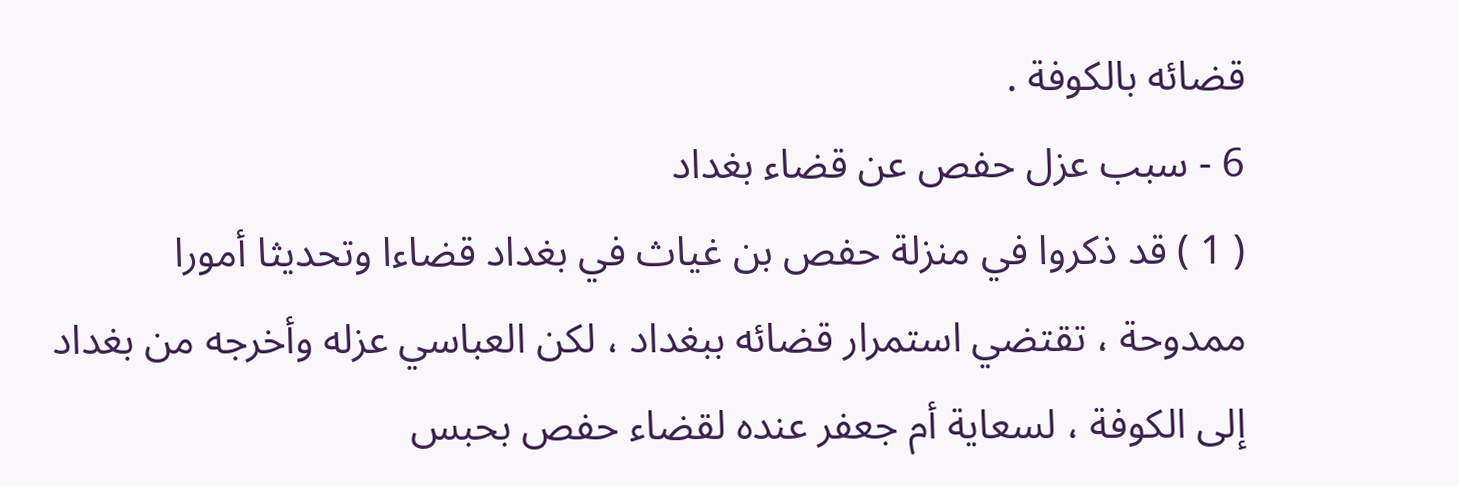قضائه بالكوفة .
6 - سبب عزل حفص عن قضاء بغداد
( 1 ) قد ذكروا في منزلة حفص بن غياث في بغداد قضاءا وتحديثا أمورا
ممدوحة ، تقتضي استمرار قضائه ببغداد ، لكن العباسي عزله وأخرجه من بغداد
إلى الكوفة ، لسعاية أم جعفر عنده لقضاء حفص بحبس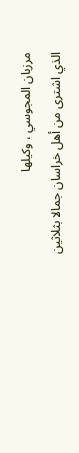مرزبان المجوسي ، وكيلها
الذي اشترى من أهل خراسان جمالا بثلاثين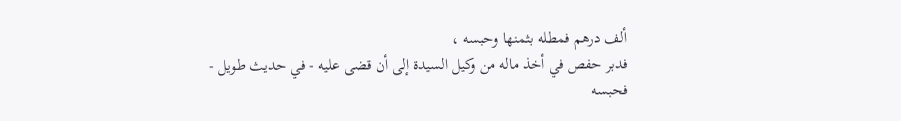ألف درهم فمطله بثمنها وحبسه ،
فدبر حفص في أخذ ماله من وكيل السيدة إلى أن قضى عليه - في حديث طويل -
فحبسه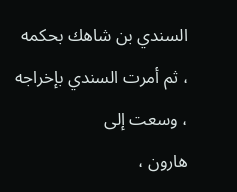السندي بن شاهك بحكمه ، ثم أمرت السندي بإخراجه ، وسعت إلى
هارون ،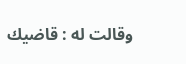وقالت له : قاضيك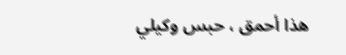هذا أحمق ، حبس وكيلي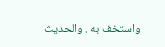واستخف به . والحديث